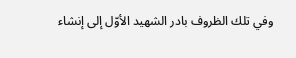وفي تلك الظروف بادر الشهيد الأوّل إلى إنشاء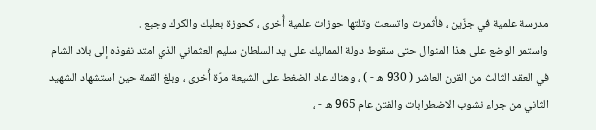مدرسة علمية في جزّين ، فأثمرت واتسعت وتلتها حوزات علمية أُخرى ، كحوزة بعلبك والكرك وجبع .
واستمر الوضع على هذا المنوال حتى سقوط دولة المماليك على يد السلطان سليم العثماني الذي امتد نفوذه إلى بلاد الشام في العقد الثالث من القرن العاشر ( 930 ه - ) ، وهناك عاد الضغط على الشيعة مرّة أُخرى ، وبلغ القمة حين استشهاد الشهيد الثاني من جراء نشوب الاضطرابات والفتن عام 965 ه - ،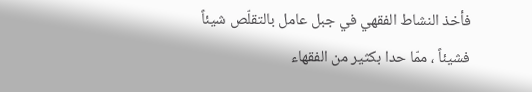فأخذ النشاط الفقهي في جبل عامل بالتقلّص شيئاً فشيئاً ، ممّا حدا بكثير من الفقهاء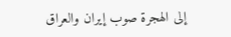إلى الهجرة صوب إيران والعراق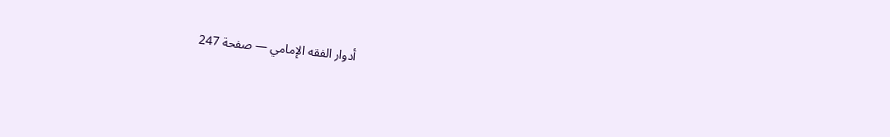أدوار الفقه الإمامي — صفحة 247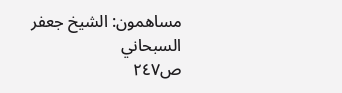مساهمون: الشيخ جعفر السبحاني
ص٢٤٧